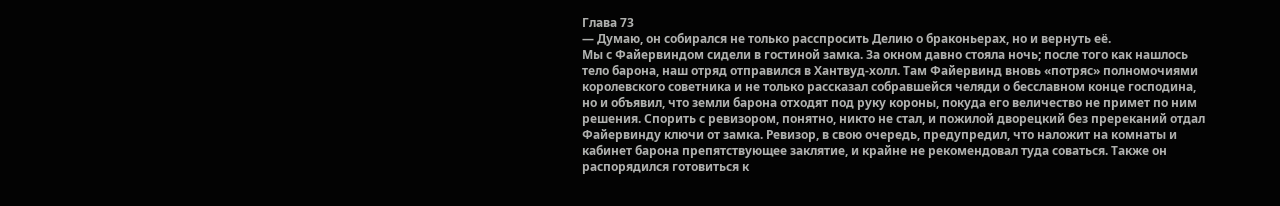Глава 73
— Думаю, он собирался не только расспросить Делию о браконьерах, но и вернуть её.
Мы с Файервиндом сидели в гостиной замка. За окном давно стояла ночь; после того как нашлось тело барона, наш отряд отправился в Хантвуд-холл. Там Файервинд вновь «потряс» полномочиями королевского советника и не только рассказал собравшейся челяди о бесславном конце господина, но и объявил, что земли барона отходят под руку короны, покуда его величество не примет по ним решения. Спорить с ревизором, понятно, никто не стал, и пожилой дворецкий без пререканий отдал Файервинду ключи от замка. Ревизор, в свою очередь, предупредил, что наложит на комнаты и кабинет барона препятствующее заклятие, и крайне не рекомендовал туда соваться. Также он распорядился готовиться к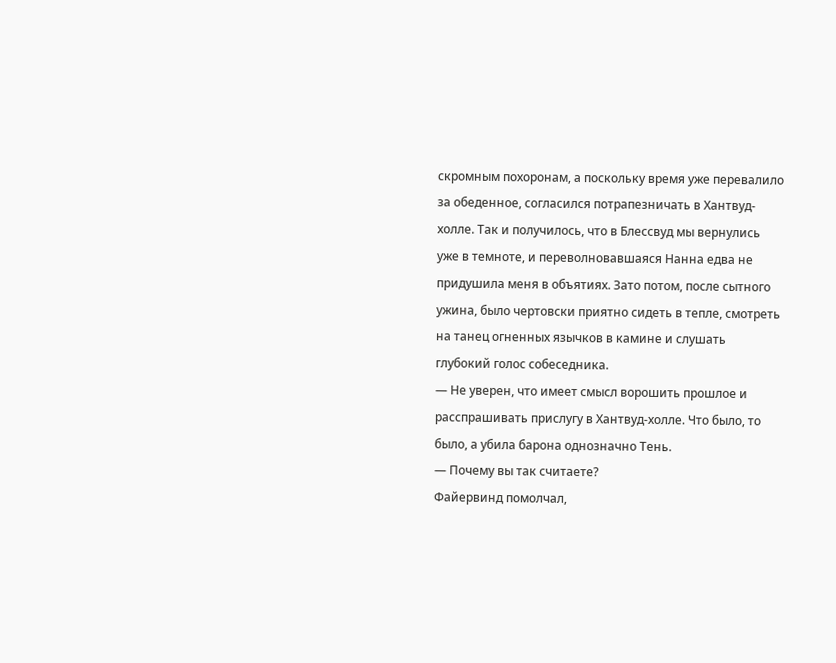скромным похоронам, а поскольку время уже перевалило за обеденное, согласился потрапезничать в Хантвуд-холле. Так и получилось, что в Блессвуд мы вернулись уже в темноте, и переволновавшаяся Нанна едва не придушила меня в объятиях. Зато потом, после сытного ужина, было чертовски приятно сидеть в тепле, смотреть на танец огненных язычков в камине и слушать глубокий голос собеседника.
— Не уверен, что имеет смысл ворошить прошлое и расспрашивать прислугу в Хантвуд-холле. Что было, то было, а убила барона однозначно Тень.
— Почему вы так считаете?
Файервинд помолчал,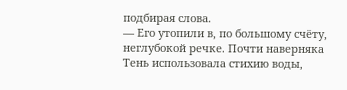подбирая слова.
— Его утопили в, по большому счёту, неглубокой речке. Почти наверняка Тень использовала стихию воды,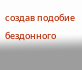создав подобие бездонного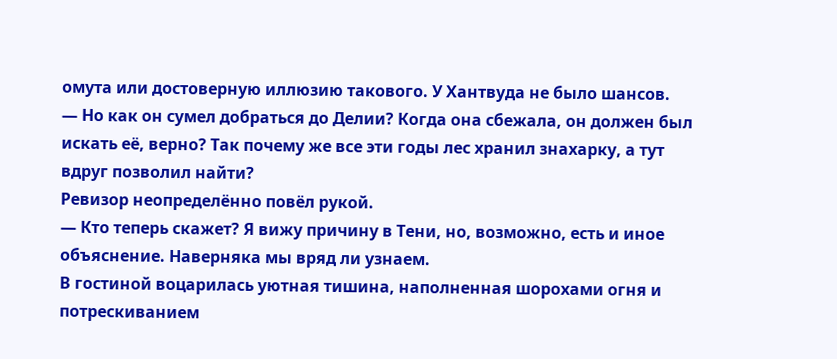омута или достоверную иллюзию такового. У Хантвуда не было шансов.
— Но как он сумел добраться до Делии? Когда она сбежала, он должен был искать её, верно? Так почему же все эти годы лес хранил знахарку, а тут вдруг позволил найти?
Ревизор неопределённо повёл рукой.
— Кто теперь скажет? Я вижу причину в Тени, но, возможно, есть и иное объяснение. Наверняка мы вряд ли узнаем.
В гостиной воцарилась уютная тишина, наполненная шорохами огня и потрескиванием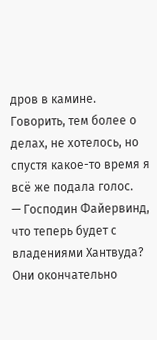дров в камине. Говорить, тем более о делах, не хотелось, но спустя какое-то время я всё же подала голос.
— Господин Файервинд, что теперь будет с владениями Хантвуда? Они окончательно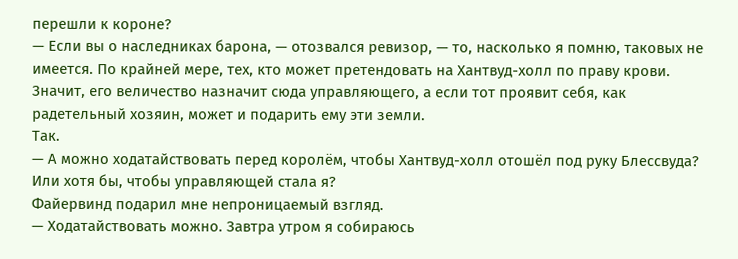перешли к короне?
— Если вы о наследниках барона, — отозвался ревизор, — то, насколько я помню, таковых не имеется. По крайней мере, тех, кто может претендовать на Хантвуд-холл по праву крови. Значит, его величество назначит сюда управляющего, а если тот проявит себя, как радетельный хозяин, может и подарить ему эти земли.
Так.
— А можно ходатайствовать перед королём, чтобы Хантвуд-холл отошёл под руку Блессвуда? Или хотя бы, чтобы управляющей стала я?
Файервинд подарил мне непроницаемый взгляд.
— Ходатайствовать можно. Завтра утром я собираюсь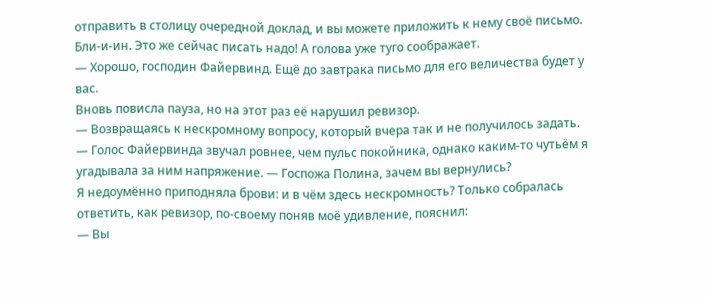отправить в столицу очередной доклад, и вы можете приложить к нему своё письмо.
Бли-и-ин. Это же сейчас писать надо! А голова уже туго соображает.
— Хорошо, господин Файервинд. Ещё до завтрака письмо для его величества будет у вас.
Вновь повисла пауза, но на этот раз её нарушил ревизор.
— Возвращаясь к нескромному вопросу, который вчера так и не получилось задать. — Голос Файервинда звучал ровнее, чем пульс покойника, однако каким-то чутьём я угадывала за ним напряжение. — Госпожа Полина, зачем вы вернулись?
Я недоумённо приподняла брови: и в чём здесь нескромность? Только собралась ответить, как ревизор, по-своему поняв моё удивление, пояснил:
— Вы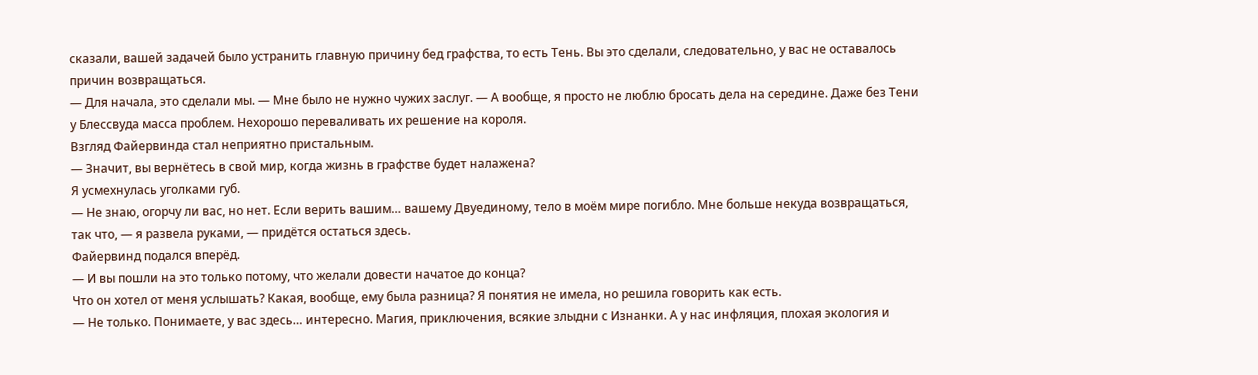сказали, вашей задачей было устранить главную причину бед графства, то есть Тень. Вы это сделали, следовательно, у вас не оставалось причин возвращаться.
— Для начала, это сделали мы. — Мне было не нужно чужих заслуг. — А вообще, я просто не люблю бросать дела на середине. Даже без Тени у Блессвуда масса проблем. Нехорошо переваливать их решение на короля.
Взгляд Файервинда стал неприятно пристальным.
— Значит, вы вернётесь в свой мир, когда жизнь в графстве будет налажена?
Я усмехнулась уголками губ.
— Не знаю, огорчу ли вас, но нет. Если верить вашим… вашему Двуединому, тело в моём мире погибло. Мне больше некуда возвращаться, так что, — я развела руками, — придётся остаться здесь.
Файервинд подался вперёд.
— И вы пошли на это только потому, что желали довести начатое до конца?
Что он хотел от меня услышать? Какая, вообще, ему была разница? Я понятия не имела, но решила говорить как есть.
— Не только. Понимаете, у вас здесь… интересно. Магия, приключения, всякие злыдни с Изнанки. А у нас инфляция, плохая экология и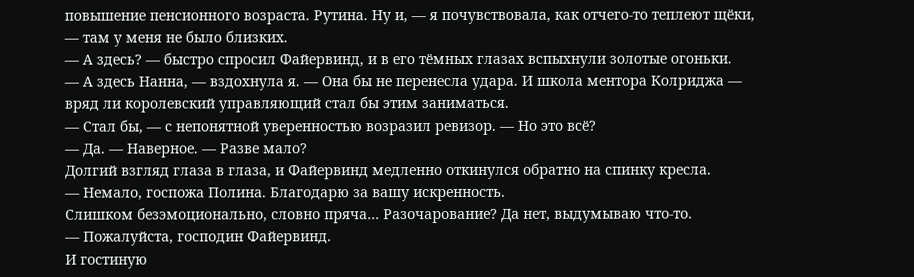повышение пенсионного возраста. Рутина. Ну и, — я почувствовала, как отчего-то теплеют щёки, — там у меня не было близких.
— А здесь? — быстро спросил Файервинд, и в его тёмных глазах вспыхнули золотые огоньки.
— А здесь Нанна, — вздохнула я. — Она бы не перенесла удара. И школа ментора Колриджа — вряд ли королевский управляющий стал бы этим заниматься.
— Стал бы, — с непонятной уверенностью возразил ревизор. — Но это всё?
— Да. — Наверное. — Разве мало?
Долгий взгляд глаза в глаза, и Файервинд медленно откинулся обратно на спинку кресла.
— Немало, госпожа Полина. Благодарю за вашу искренность.
Слишком безэмоционально, словно пряча… Разочарование? Да нет, выдумываю что-то.
— Пожалуйста, господин Файервинд.
И гостиную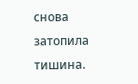снова затопила тишина.